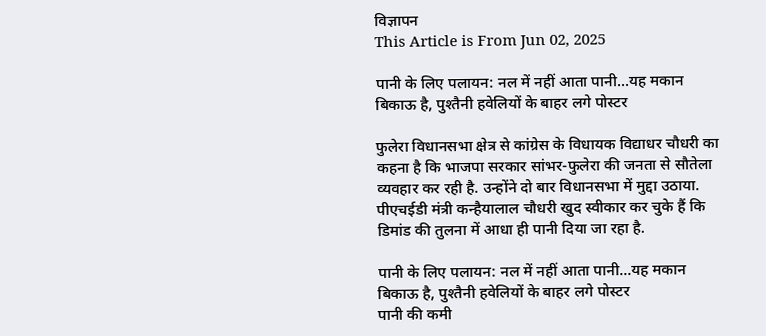विज्ञापन
This Article is From Jun 02, 2025

पानी के लिए पलायन: नल में नहीं आता पानी...यह मकान बिकाऊ है, पुश्तैनी हवेलियों के बाहर लगे पोस्टर

फुलेरा विधानसभा क्षेत्र से कांग्रेस के विधायक विद्याधर चौधरी का कहना है कि भाजपा सरकार सांभर-फुलेरा की जनता से सौतेला व्यवहार कर रही है. उन्होंने दो बार विधानसभा में मुद्दा उठाया. पीएचईडी मंत्री कन्हैयालाल चौधरी खुद स्वीकार कर चुके हैं कि डिमांड की तुलना में आधा ही पानी दिया जा रहा है.

पानी के लिए पलायन: नल में नहीं आता पानी...यह मकान बिकाऊ है, पुश्तैनी हवेलियों के बाहर लगे पोस्टर
पानी की कमी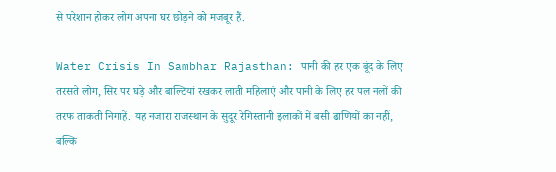से परेशान होकर लोग अपना घर छोड़ने को मजबूर हैं.

Water Crisis In Sambhar Rajasthan: पानी की हर एक बूंद के लिए तरसते लोग, सिर पर घड़े और बाल्टियां रखकर लाती महिलाएं और पानी के लिए हर पल नलों की तरफ ताकती निगाहें. यह नजारा राजस्थान के सुदूर रेगिस्तानी इलाकों में बसी ढाणियों का नहीं, बल्कि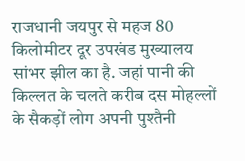राजधानी जयपुर से महज 80 किलोमीटर दूर उपखंड मुख्यालय सांभर झील का है. जहां पानी की किल्लत के चलते करीब दस मोहल्लों के सैकड़ों लोग अपनी पुश्तैनी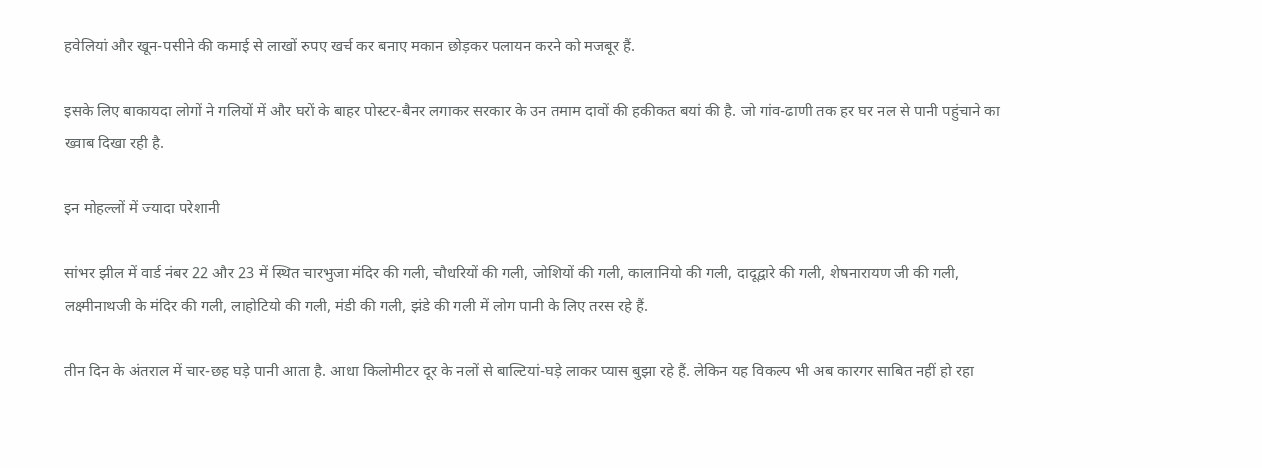हवेलियां और खून-पसीने की कमाई से लाखों रुपए खर्च कर बनाए मकान छोड़कर पलायन करने को मजबूर हैं.

इसके लिए बाकायदा लोगों ने गलियों में और घरों के बाहर पोस्टर-बैनर लगाकर सरकार के उन तमाम दावों की हकीकत बयां की है. जो गांव-ढाणी तक हर घर नल से पानी पहुंचाने का ख्वाब दिखा रही है.

इन मोहल्लों में ज्यादा परेशानी

सांभर झील में वार्ड नंबर 22 और 23 में स्थित चारभुजा मंदिर की गली, चौधरियों की गली, जोशियों की गली, कालानियो की गली, दादूद्वारे की गली, शेषनारायण जी की गली, लक्ष्मीनाथजी के मंदिर की गली, लाहोटियो की गली, मंडी की गली, झंडे की गली में लोग पानी के लिए तरस रहे हैं.

तीन दिन के अंतराल में चार-छह घड़े पानी आता है. आधा किलोमीटर दूर के नलों से बाल्टियां-घड़े लाकर प्यास बुझा रहे हैं. लेकिन यह विकल्प भी अब कारगर साबित नहीं हो रहा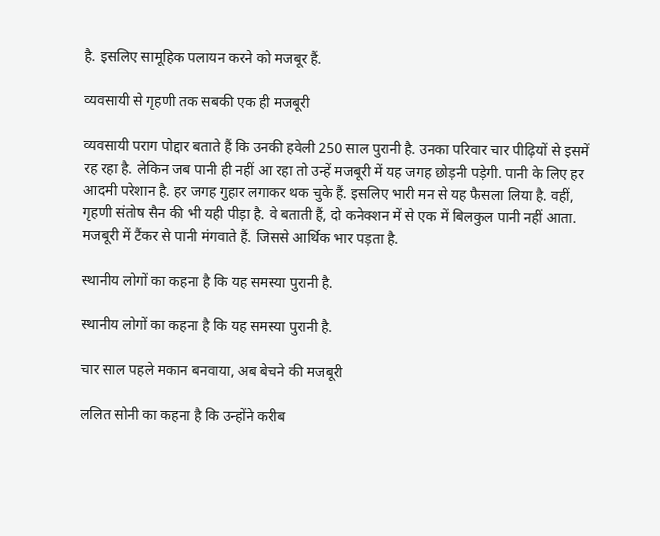है. इसलिए सामूहिक पलायन करने को मजबूर हैं.

व्यवसायी से गृहणी तक सबकी एक ही मजबूरी

व्यवसायी पराग पोद्दार बताते हैं कि उनकी हवेली 250 साल पुरानी है. उनका परिवार चार पीढ़ियों से इसमें रह रहा है. लेकिन जब पानी ही नहीं आ रहा तो उन्हें मजबूरी में यह जगह छोड़नी पड़ेगी. पानी के लिए हर आदमी परेशान है. हर जगह गुहार लगाकर थक चुके हैं. इसलिए भारी मन से यह फैसला लिया है. वहीं, गृहणी संतोष सैन की भी यही पीड़ा है. वे बताती हैं, दो कनेक्शन में से एक में बिलकुल पानी नहीं आता. मजबूरी में टैंकर से पानी मंगवाते हैं. जिससे आर्थिक भार पड़ता है.

स्थानीय लोगों का कहना है कि यह समस्या पुरानी है.

स्थानीय लोगों का कहना है कि यह समस्या पुरानी है.

चार साल पहले मकान बनवाया, अब बेचने की मजबूरी

ललित सोनी का कहना है कि उन्होंने करीब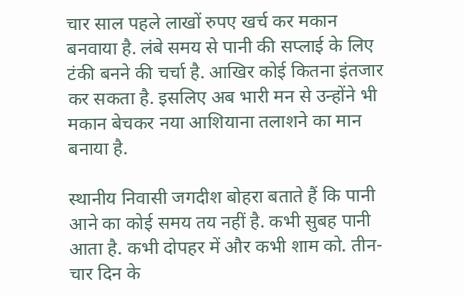चार साल पहले लाखों रुपए खर्च कर मकान बनवाया है. लंबे समय से पानी की सप्लाई के लिए टंकी बनने की चर्चा है. आखिर कोई कितना इंतजार कर सकता है. इसलिए अब भारी मन से उन्होंने भी मकान बेचकर नया आशियाना तलाशने का मान बनाया है.

स्थानीय निवासी जगदीश बोहरा बताते हैं कि पानी आने का कोई समय तय नहीं है. कभी सुबह पानी आता है. कभी दोपहर में और कभी शाम को. तीन-चार दिन के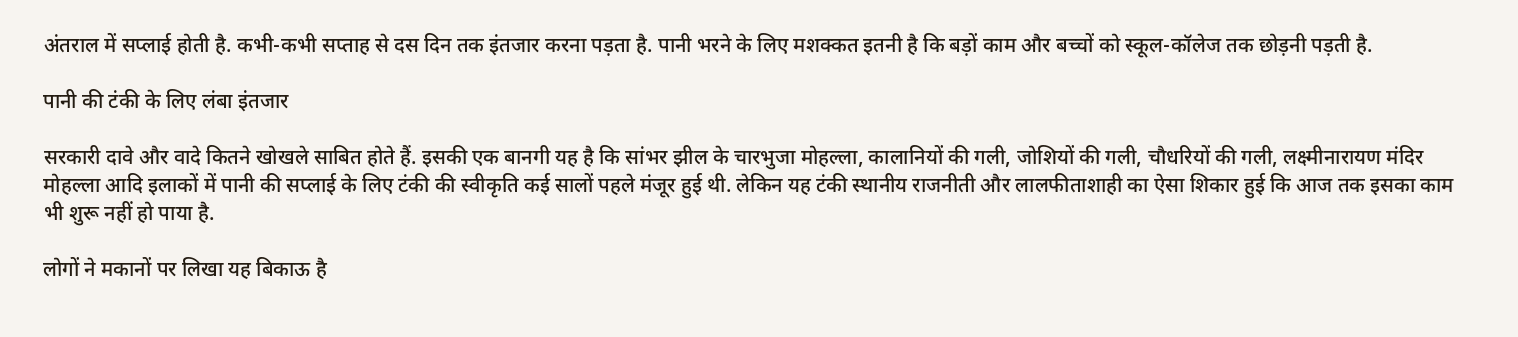अंतराल में सप्लाई होती है. कभी-कभी सप्ताह से दस दिन तक इंतजार करना पड़ता है. पानी भरने के लिए मशक्कत इतनी है कि बड़ों काम और बच्चों को स्कूल-कॉलेज तक छोड़नी पड़ती है.

पानी की टंकी के लिए लंबा इंतजार

सरकारी दावे और वादे कितने खोखले साबित होते हैं. इसकी एक बानगी यह है कि सांभर झील के चारभुजा मोहल्ला, कालानियों की गली, जोशियों की गली, चौधरियों की गली, लक्ष्मीनारायण मंदिर मोहल्ला आदि इलाकों में पानी की सप्लाई के लिए टंकी की स्वीकृति कई सालों पहले मंजूर हुई थी. लेकिन यह टंकी स्थानीय राजनीती और लालफीताशाही का ऐसा शिकार हुई कि आज तक इसका काम भी शुरू नहीं हो पाया है.

लोगों ने मकानों पर लिखा यह बिकाऊ है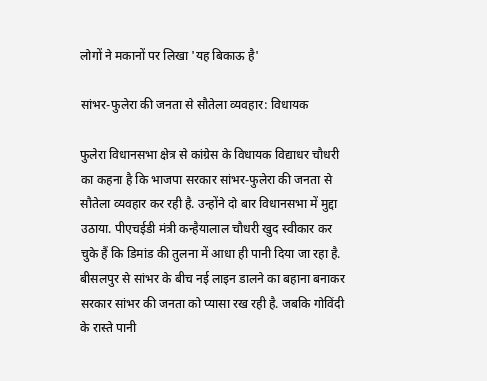लोगों ने मकानों पर लिखा 'यह बिकाऊ है'

सांभर-फुलेरा की जनता से सौतेला व्यवहार: विधायक

फुलेरा विधानसभा क्षेत्र से कांग्रेस के विधायक विद्याधर चौधरी का कहना है कि भाजपा सरकार सांभर-फुलेरा की जनता से सौतेला व्यवहार कर रही है. उन्होंने दो बार विधानसभा में मुद्दा उठाया. पीएचईडी मंत्री कन्हैयालाल चौधरी खुद स्वीकार कर चुके हैं कि डिमांड की तुलना में आधा ही पानी दिया जा रहा है. बीसलपुर से सांभर के बीच नई लाइन डालने का बहाना बनाकर सरकार सांभर की जनता को प्यासा रख रही है. जबकि गोविंदी के रास्ते पानी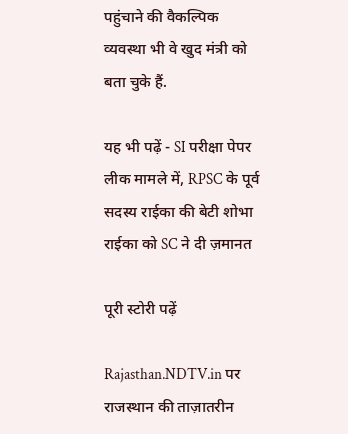पहुंचाने की वैकल्पिक व्यवस्था भी वे खुद मंत्री को बता चुके हैं.

यह भी पढ़ें - SI परीक्षा पेपर लीक मामले में, RPSC के पूर्व सदस्य राईका की बेटी शोभा राईका को SC ने दी ज़मानत

पूरी स्टोरी पढ़ें

Rajasthan.NDTV.in पर राजस्थान की ताज़ातरीन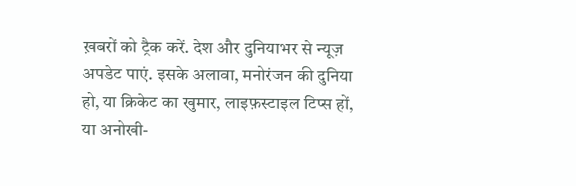ख़बरों को ट्रैक करें. देश और दुनियाभर से न्यूज़ अपडेट पाएं. इसके अलावा, मनोरंजन की दुनिया हो, या क्रिकेट का खुमार, लाइफ़स्टाइल टिप्स हों, या अनोखी-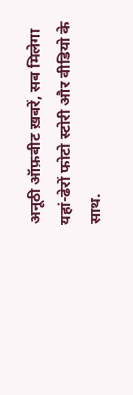अनूठी ऑफ़बीट ख़बरें, सब मिलेगा यहां-ढेरों फोटो स्टोरी और वीडियो के साथ.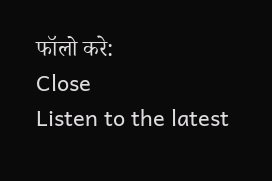फॉलो करे:
Close
Listen to the latest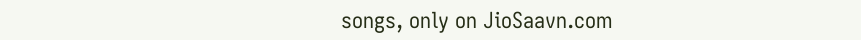songs, only on JioSaavn.com